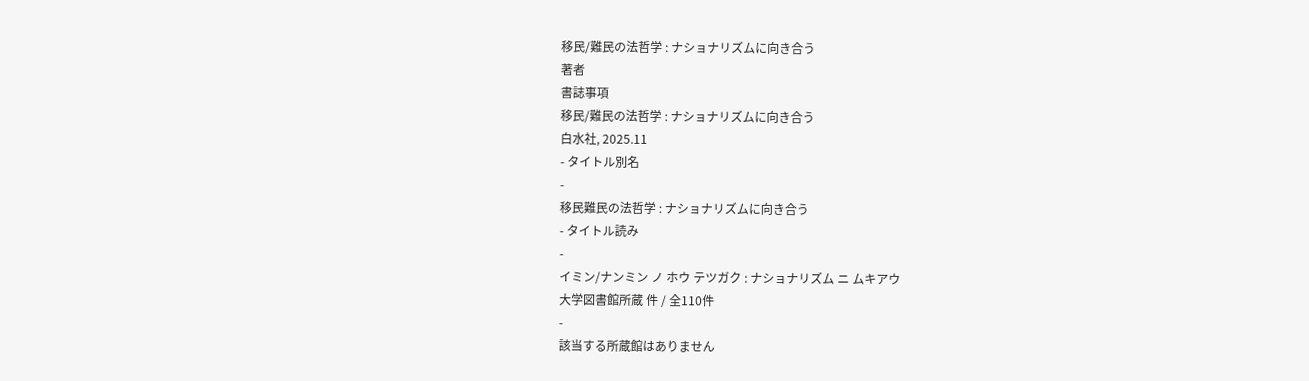移民/難民の法哲学 : ナショナリズムに向き合う
著者
書誌事項
移民/難民の法哲学 : ナショナリズムに向き合う
白水社, 2025.11
- タイトル別名
-
移民難民の法哲学 : ナショナリズムに向き合う
- タイトル読み
-
イミン/ナンミン ノ ホウ テツガク : ナショナリズム ニ ムキアウ
大学図書館所蔵 件 / 全110件
-
該当する所蔵館はありません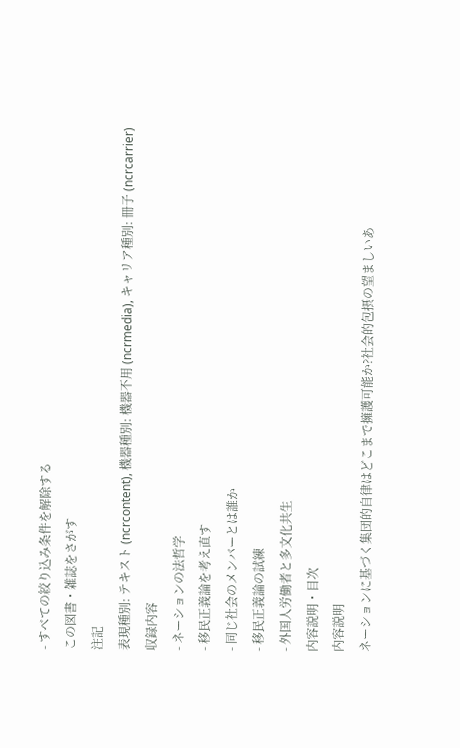- すべての絞り込み条件を解除する
この図書・雑誌をさがす
注記
表現種別: テキスト (ncrcontent), 機器種別: 機器不用 (ncrmedia), キャリア種別: 冊子 (ncrcarrier)
収録内容
- ネーションの法哲学
- 移民正義論を考え直す
- 同じ社会のメンバーとは誰か
- 移民正義論の試練
- 外国人労働者と多文化共生
内容説明・目次
内容説明
ネーションに基づく集団的自律はどこまで擁護可能か?社会的包摂の望ましいあ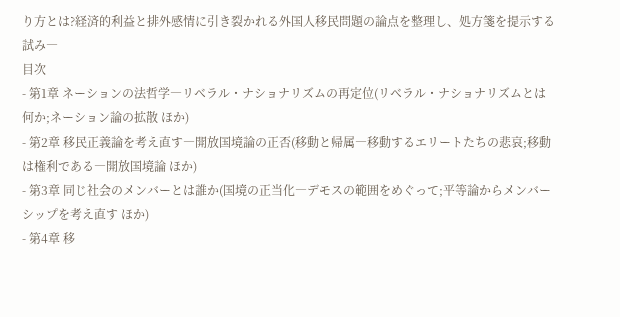り方とは?経済的利益と排外感情に引き裂かれる外国人移民問題の論点を整理し、処方箋を提示する試み―
目次
- 第1章 ネーションの法哲学―リベラル・ナショナリズムの再定位(リベラル・ナショナリズムとは何か;ネーション論の拡散 ほか)
- 第2章 移民正義論を考え直す―開放国境論の正否(移動と帰属―移動するエリートたちの悲哀;移動は権利である―開放国境論 ほか)
- 第3章 同じ社会のメンバーとは誰か(国境の正当化―デモスの範囲をめぐって;平等論からメンバーシップを考え直す ほか)
- 第4章 移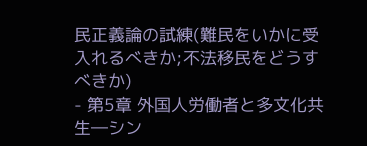民正義論の試練(難民をいかに受入れるべきか;不法移民をどうすべきか)
- 第5章 外国人労働者と多文化共生―シン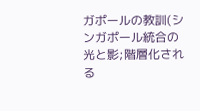ガポールの教訓(シンガポール統合の光と影;階層化される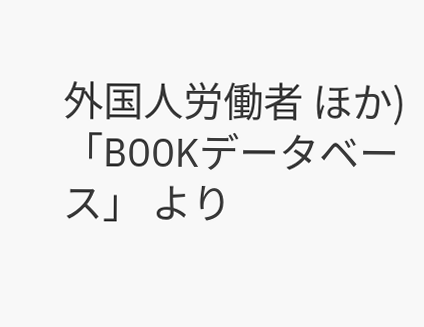外国人労働者 ほか)
「BOOKデータベース」 より